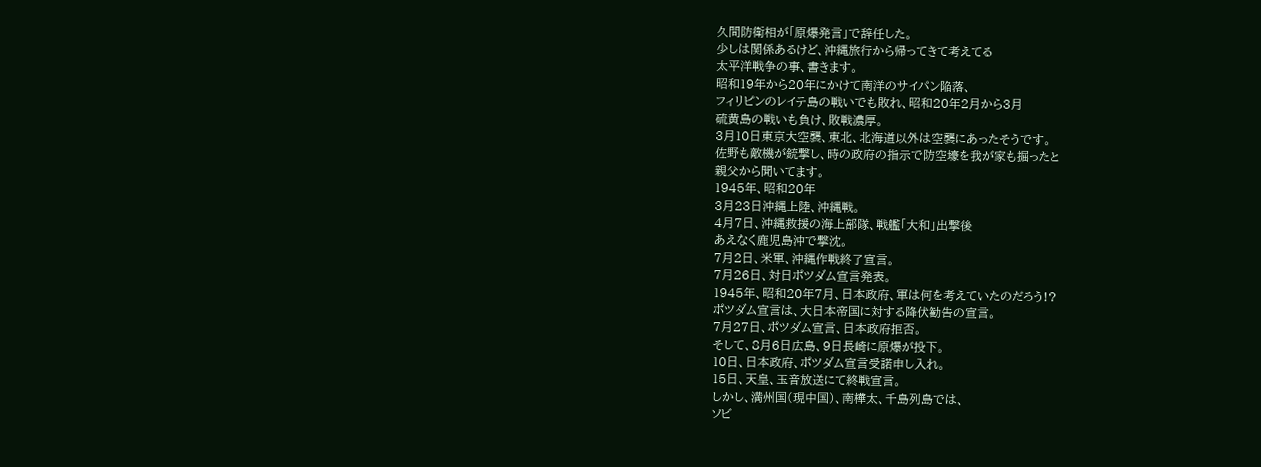久間防衛相が「原爆発言」で辞任した。
少しは関係あるけど、沖縄旅行から帰ってきて考えてる
太平洋戦争の事、書きます。
昭和19年から20年にかけて南洋のサイパン陥落、
フィリピンのレイテ島の戦いでも敗れ、昭和20年2月から3月
硫黄島の戦いも負け、敗戦濃厚。
3月10日東京大空襲、東北、北海道以外は空襲にあったそうです。
佐野も敵機が銃撃し、時の政府の指示で防空壕を我が家も掘ったと
親父から聞いてます。
1945年、昭和20年
3月23日沖縄上陸、沖縄戦。
4月7日、沖縄救援の海上部隊、戦艦「大和」出撃後
あえなく鹿児島沖で撃沈。
7月2日、米軍、沖縄作戦終了宣言。
7月26日、対日ポツダム宣言発表。
1945年、昭和20年7月、日本政府、軍は何を考えていたのだろう!?
ポツダム宣言は、大日本帝国に対する降伏勧告の宣言。
7月27日、ポツダム宣言、日本政府拒否。
そして、8月6日広島、9日長崎に原爆が投下。
10日、日本政府、ポツダム宣言受諾申し入れ。
15日、天皇、玉音放送にて終戦宣言。
しかし、満州国(現中国)、南樺太、千島列島では、
ソビ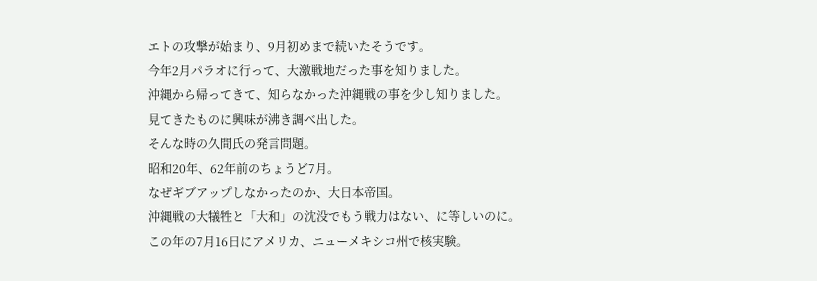エトの攻撃が始まり、9月初めまで続いたそうです。
今年2月パラオに行って、大激戦地だった事を知りました。
沖縄から帰ってきて、知らなかった沖縄戦の事を少し知りました。
見てきたものに興味が沸き調べ出した。
そんな時の久間氏の発言問題。
昭和20年、62年前のちょうど7月。
なぜギブアップしなかったのか、大日本帝国。
沖縄戦の大犠牲と「大和」の沈没でもう戦力はない、に等しいのに。
この年の7月16日にアメリカ、ニューメキシコ州で核実験。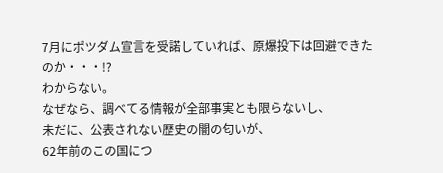7月にポツダム宣言を受諾していれば、原爆投下は回避できたのか・・・!?
わからない。
なぜなら、調べてる情報が全部事実とも限らないし、
未だに、公表されない歴史の闇の匂いが、
62年前のこの国につ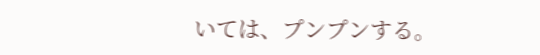いては、プンプンする。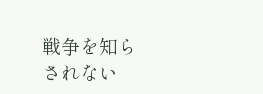戦争を知らされない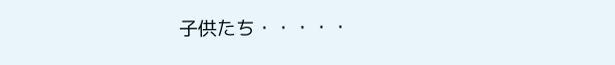子供たち・・・・・